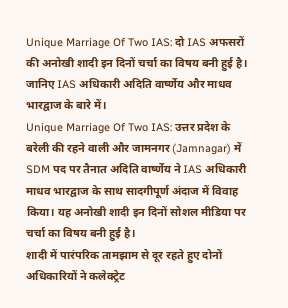Unique Marriage Of Two IAS: दो IAS अफसरों की अनोखी शादी इन दिनों चर्चा का विषय बनी हुई है। जानिए IAS अधिकारी अदिति वार्ष्णेय और माधव भारद्वाज के बारे में।
Unique Marriage Of Two IAS: उत्तर प्रदेश के बरेली की रहने वाली और जामनगर (Jamnagar) में SDM पद पर तैनात अदिति वार्ष्णेय ने IAS अधिकारी माधव भारद्वाज के साथ सादगीपूर्ण अंदाज में विवाह किया। यह अनोखी शादी इन दिनों सोशल मीडिया पर चर्चा का विषय बनी हुई है।
शादी में पारंपरिक तामझाम से दूर रहते हुए दोनों अधिकारियों ने कलेक्ट्रेट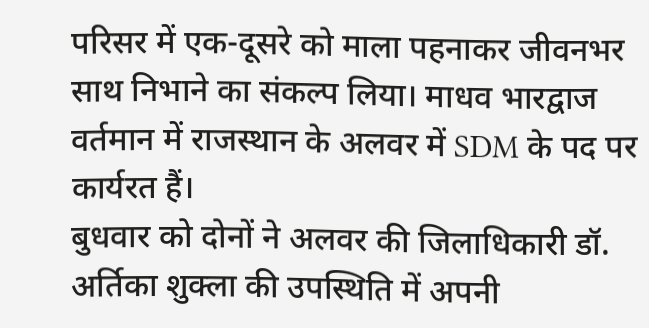परिसर में एक-दूसरे को माला पहनाकर जीवनभर साथ निभाने का संकल्प लिया। माधव भारद्वाज वर्तमान में राजस्थान के अलवर में SDM के पद पर कार्यरत हैं।
बुधवार को दोनों ने अलवर की जिलाधिकारी डॉ. अर्तिका शुक्ला की उपस्थिति में अपनी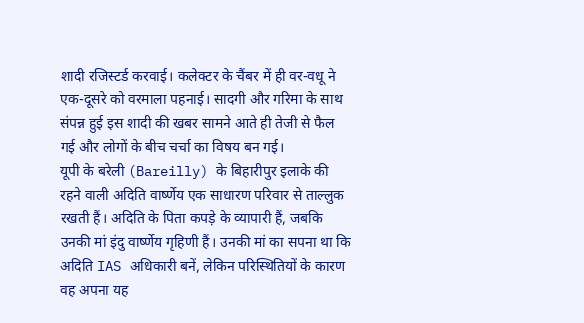शादी रजिस्टर्ड करवाई। कलेक्टर के चैंबर में ही वर-वधू ने एक-दूसरे को वरमाला पहनाई। सादगी और गरिमा के साथ संपन्न हुई इस शादी की खबर सामने आते ही तेजी से फैल गई और लोगों के बीच चर्चा का विषय बन गई।
यूपी के बरेली (Bareilly) के बिहारीपुर इलाके की रहने वाली अदिति वार्ष्णेय एक साधारण परिवार से ताल्लुक रखती हैं। अदिति के पिता कपड़े के व्यापारी हैं, जबकि उनकी मां इंदु वार्ष्णेय गृहिणी हैं। उनकी मां का सपना था कि अदिति IAS अधिकारी बनें, लेकिन परिस्थितियों के कारण वह अपना यह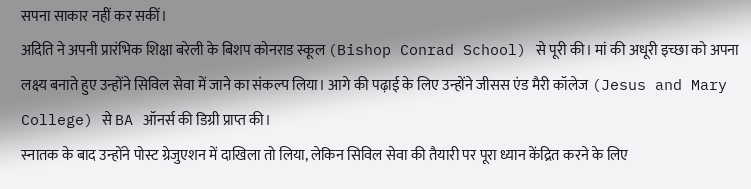सपना साकार नहीं कर सकीं।
अदिति ने अपनी प्रारंभिक शिक्षा बरेली के बिशप कोनराड स्कूल (Bishop Conrad School) से पूरी की। मां की अधूरी इच्छा को अपना लक्ष्य बनाते हुए उन्होंने सिविल सेवा में जाने का संकल्प लिया। आगे की पढ़ाई के लिए उन्होंने जीसस एंड मैरी कॉलेज (Jesus and Mary College) से BA ऑनर्स की डिग्री प्राप्त की।
स्नातक के बाद उन्होंने पोस्ट ग्रेजुएशन में दाखिला तो लिया, लेकिन सिविल सेवा की तैयारी पर पूरा ध्यान केंद्रित करने के लिए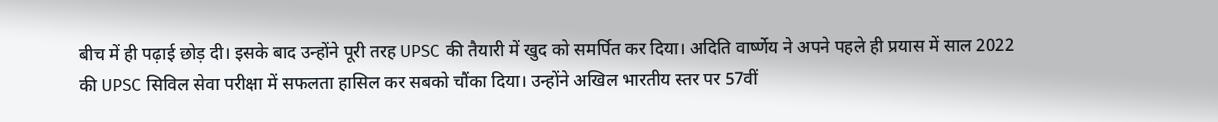बीच में ही पढ़ाई छोड़ दी। इसके बाद उन्होंने पूरी तरह UPSC की तैयारी में खुद को समर्पित कर दिया। अदिति वार्ष्णेय ने अपने पहले ही प्रयास में साल 2022 की UPSC सिविल सेवा परीक्षा में सफलता हासिल कर सबको चौंका दिया। उन्होंने अखिल भारतीय स्तर पर 57वीं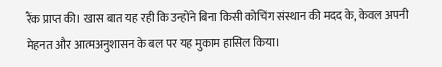रैंक प्राप्त की। खास बात यह रही कि उन्होंने बिना किसी कोचिंग संस्थान की मदद के, केवल अपनी मेहनत और आत्मअनुशासन के बल पर यह मुकाम हासिल किया।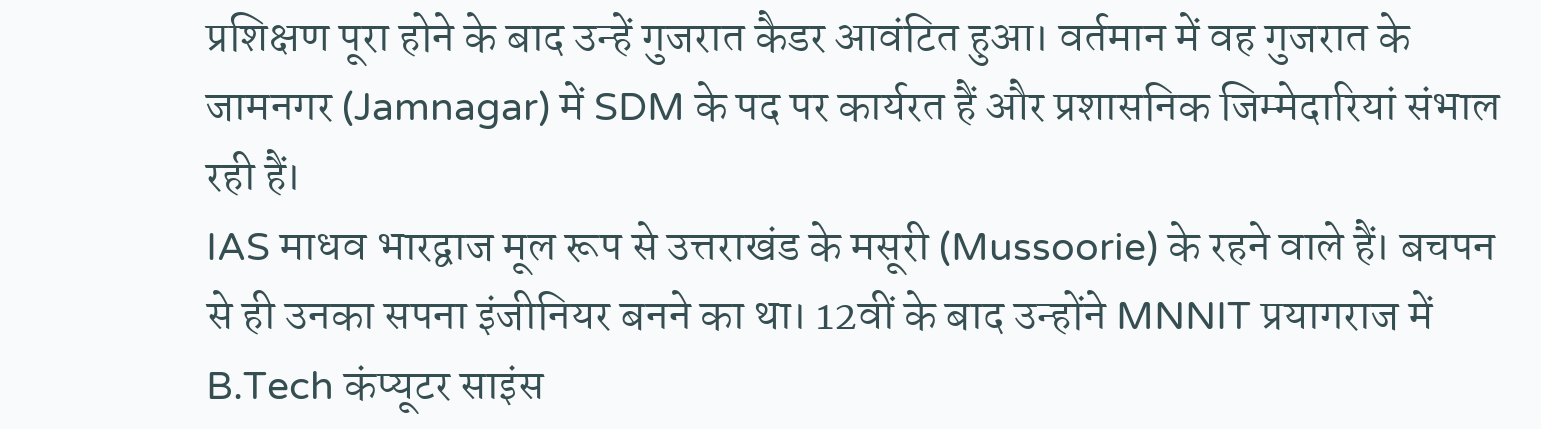प्रशिक्षण पूरा होने के बाद उन्हें गुजरात कैडर आवंटित हुआ। वर्तमान में वह गुजरात के जामनगर (Jamnagar) में SDM के पद पर कार्यरत हैं और प्रशासनिक जिम्मेदारियां संभाल रही हैं।
IAS माधव भारद्वाज मूल रूप से उत्तराखंड के मसूरी (Mussoorie) के रहने वाले हैं। बचपन से ही उनका सपना इंजीनियर बनने का था। 12वीं के बाद उन्होंने MNNIT प्रयागराज में B.Tech कंप्यूटर साइंस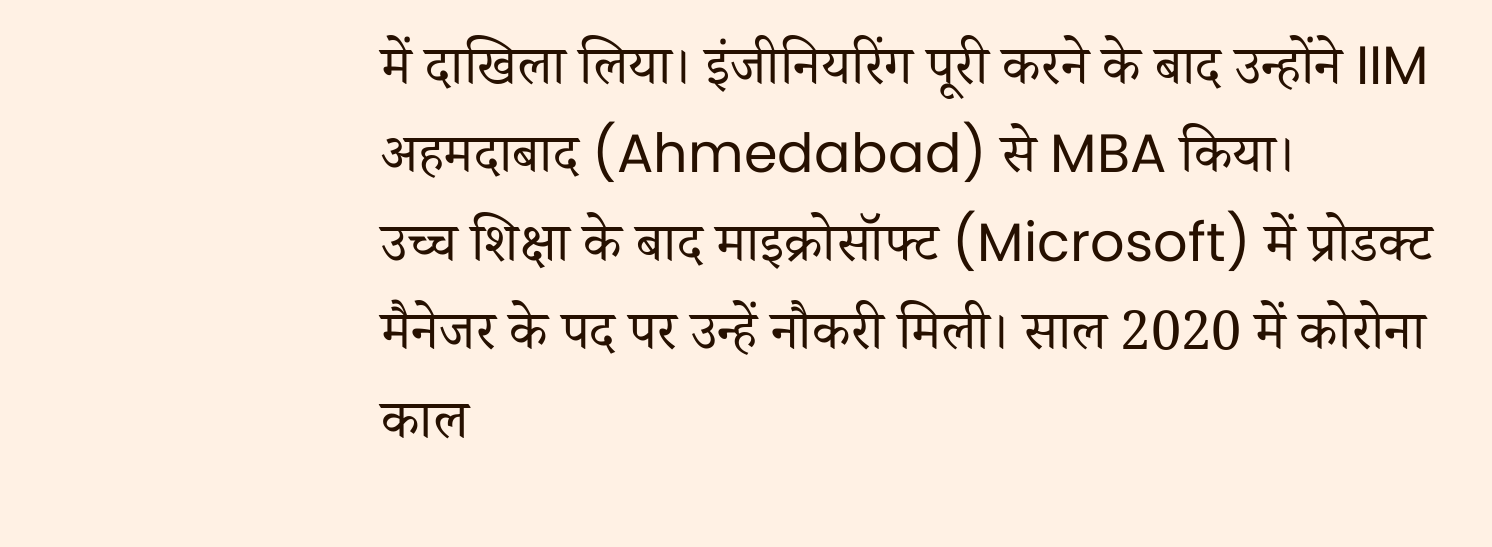में दाखिला लिया। इंजीनियरिंग पूरी करने के बाद उन्होंने IIM अहमदाबाद (Ahmedabad) से MBA किया।
उच्च शिक्षा के बाद माइक्रोसॉफ्ट (Microsoft) में प्रोडक्ट मैनेजर के पद पर उन्हें नौकरी मिली। साल 2020 में कोरोना काल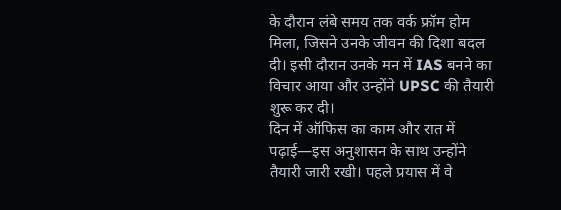के दौरान लंबे समय तक वर्क फ्रॉम होम मिला, जिसने उनके जीवन की दिशा बदल दी। इसी दौरान उनके मन में IAS बनने का विचार आया और उन्होंने UPSC की तैयारी शुरू कर दी।
दिन में ऑफिस का काम और रात में पढ़ाई—इस अनुशासन के साथ उन्होंने तैयारी जारी रखी। पहले प्रयास में वे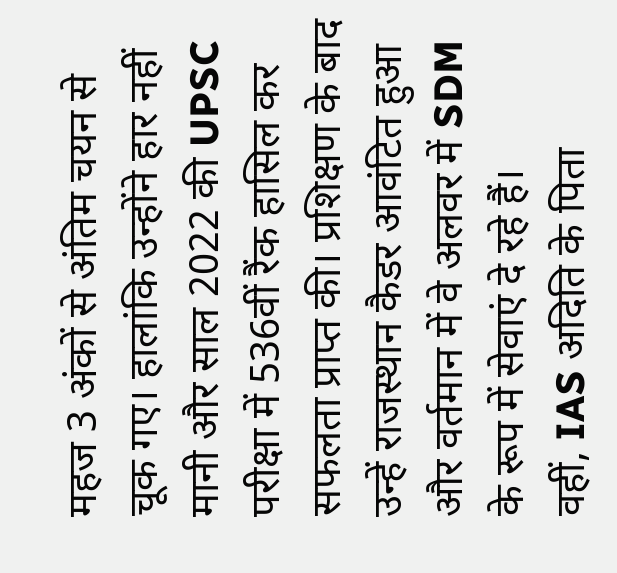महज 3 अंकों से अंतिम चयन से चूक गए। हालांकि उन्होंने हार नहीं मानी और साल 2022 की UPSC परीक्षा में 536वीं रैंक हासिल कर सफलता प्राप्त की। प्रशिक्षण के बाद उन्हें राजस्थान कैडर आवंटित हुआ और वर्तमान में वे अलवर में SDM के रूप में सेवाएं दे रहे हैं।
वहीं, IAS अदिति के पिता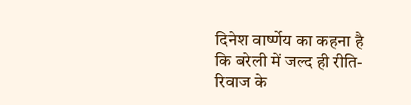दिनेश वार्ष्णेय का कहना है कि बरेली में जल्द ही रीति-रिवाज के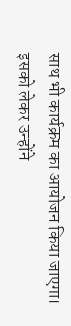साथ भी कार्यक्रम का आयोजन किया जाएगा। इसको लेकर उन्होंने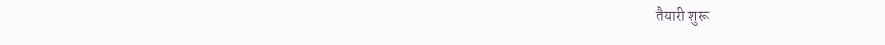तैयारी शुरू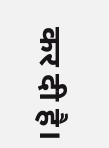कर दी है।